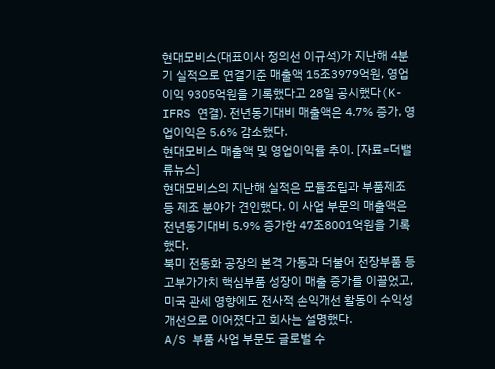현대모비스(대표이사 정의선 이규석)가 지난해 4분기 실적으로 연결기준 매출액 15조3979억원, 영업이익 9305억원을 기록했다고 28일 공시했다(K-IFRS 연결). 전년동기대비 매출액은 4.7% 증가, 영업이익은 5.6% 감소했다.
현대모비스 매출액 및 영업이익률 추이. [자료=더밸류뉴스]
현대모비스의 지난해 실적은 모듈조립과 부품제조 등 제조 분야가 견인했다. 이 사업 부문의 매출액은 전년동기대비 5.9% 증가한 47조8001억원을 기록했다.
북미 전동화 공장의 본격 가동과 더불어 전장부품 등 고부가가치 핵심부품 성장이 매출 증가를 이끌었고, 미국 관세 영향에도 전사적 손익개선 활동이 수익성 개선으로 이어졌다고 회사는 설명했다.
A/S 부품 사업 부문도 글로벌 수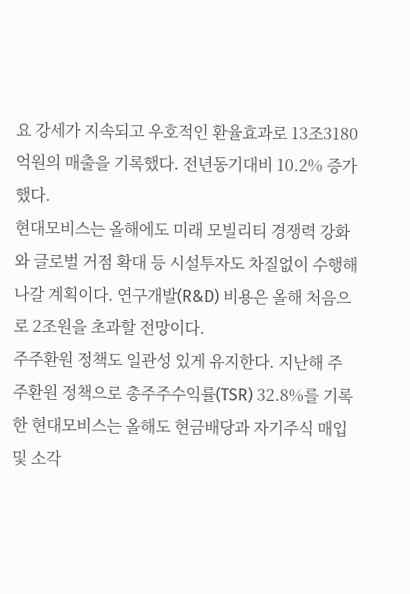요 강세가 지속되고 우호적인 환율효과로 13조3180억원의 매출을 기록했다. 전년동기대비 10.2% 증가했다.
현대모비스는 올해에도 미래 모빌리티 경쟁력 강화와 글로벌 거점 확대 등 시설투자도 차질없이 수행해 나갈 계획이다. 연구개발(R&D) 비용은 올해 처음으로 2조원을 초과할 전망이다.
주주환원 정책도 일관성 있게 유지한다. 지난해 주주환원 정책으로 총주주수익률(TSR) 32.8%를 기록한 현대모비스는 올해도 현금배당과 자기주식 매입 및 소각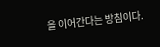을 이어간다는 방침이다.